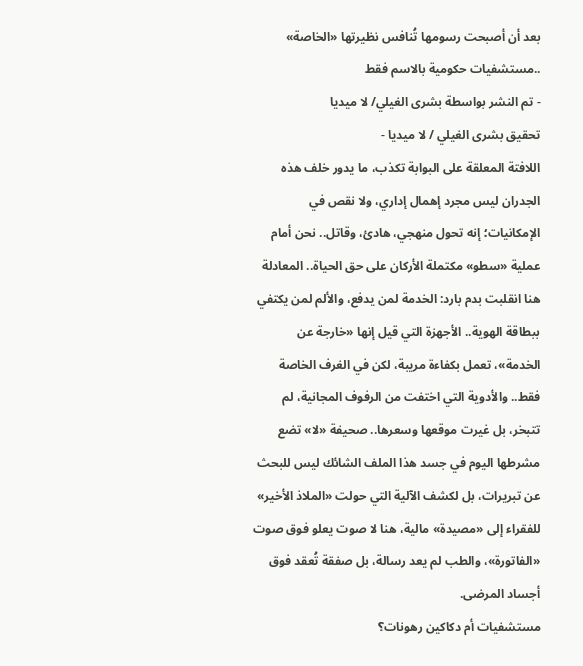بعد أن أصبحت رسومها تُنافس نظيرتها «الخاصة» ..مستشفيات حكومية بالاسم فقط
- تم النشر بواسطة بشرى الغيلي/ لا ميديا
تحقيق بشرى الغيلي / لا ميديا -
اللافتة المعلقة على البوابة تكذب، ما يدور خلف هذه الجدران ليس مجرد إهمال إداري، ولا نقص في الإمكانيات؛ إنه تحول منهجي، هادئ، وقاتل.. نحن أمام عملية «سطو» مكتملة الأركان على حق الحياة.. المعادلة هنا انقلبت بدم بارد: الخدمة لمن يدفع، والألم لمن يكتفي ببطاقة الهوية.. الأجهزة التي قيل إنها «خارجة عن الخدمة»، تعمل بكفاءة مريبة، لكن في الغرف الخاصة فقط.. والأدوية التي اختفت من الرفوف المجانية، لم تتبخر، بل غيرت موقعها وسعرها.. صحيفة «لا» تضع مشرطها اليوم في جسد هذا الملف الشائك ليس للبحث عن تبريرات، بل لكشف الآلية التي حولت «الملاذ الأخير» للفقراء إلى «مصيدة» مالية، هنا لا صوت يعلو فوق صوت «الفاتورة»، والطب لم يعد رسالة، بل صفقة تُعقد فوق أجساد المرضى.
مستشفيات أم دكاكين رهونات؟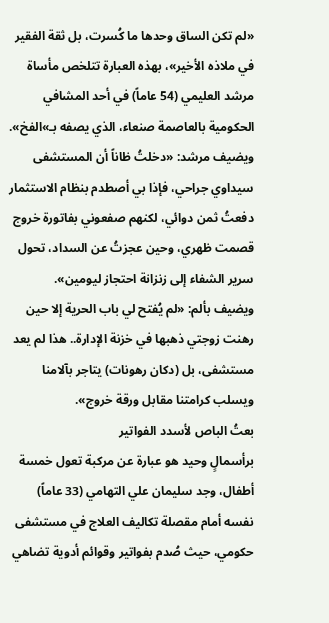«لم تكن الساق وحدها ما كُسرت، بل ثقة الفقير في ملاذه الأخير»، بهذه العبارة تتلخص مأساة مرشد العليمي (54 عاماً) في أحد المشافي الحكومية بالعاصمة صنعاء، الذي يصفه بـ»الفخ».
ويضيف مرشد: «دخلتُ ظاناً أن المستشفى سيداوي جراحي، فإذا بي أصطدم بنظام الاستثمار دفعتُ ثمن دوائي، لكنهم صفعوني بفاتورة خروج قصمت ظهري، وحين عجزتُ عن السداد، تحول سرير الشفاء إلى زنزانة احتجاز ليومين».
ويضيف بألم: «لم يُفتح لي باب الحرية إلا حين رهنت زوجتي ذهبها في خزنة الإدارة.. هذا لم يعد مستشفى، بل (دكان رهونات) يتاجر بآلامنا ويسلب كرامتنا مقابل ورقة خروج».
بعتُ الباص لأسدد الفواتير
برأسمالٍ وحيد هو عبارة عن مركبة تعول خمسة أطفال، وجد سليمان علي التهامي (33 عاماً) نفسه أمام مقصلة تكاليف العلاج في مستشفى حكومي، حيث صُدم بفواتير وقوائم أدوية تضاهي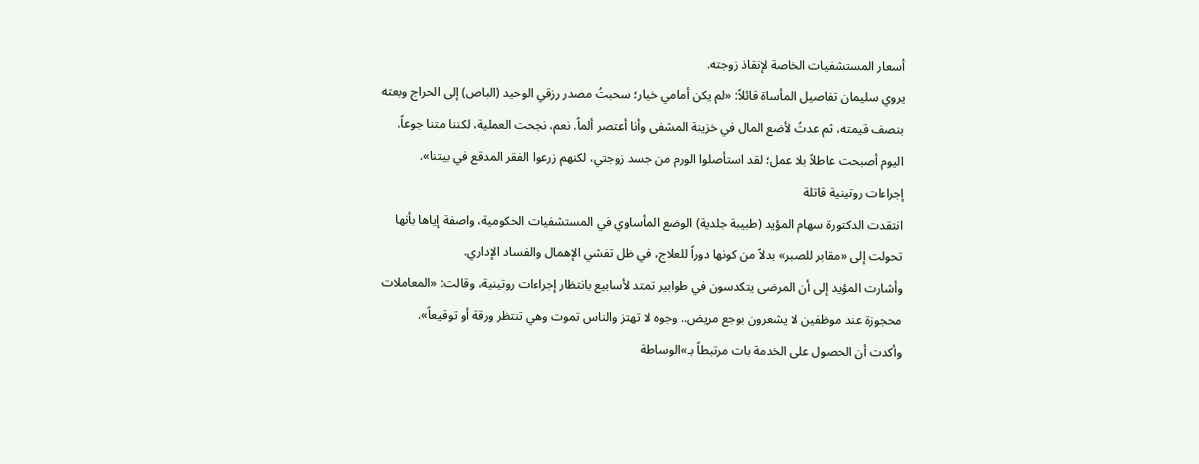أسعار المستشفيات الخاصة لإنقاذ زوجته.
يروي سليمان تفاصيل المأساة قائلاً: «لم يكن أمامي خيار؛ سحبتُ مصدر رزقي الوحيد (الباص) إلى الحراج وبعته بنصف قيمته، ثم عدتُ لأضع المال في خزينة المشفى وأنا أعتصر ألماً. نعم، نجحت العملية، لكننا متنا جوعاً. اليوم أصبحت عاطلاً بلا عمل؛ لقد استأصلوا الورم من جسد زوجتي، لكنهم زرعوا الفقر المدقع في بيتنا».
إجراءات روتينية قاتلة
انتقدت الدكتورة سهام المؤيد (طبيبة جلدية) الوضع المأساوي في المستشفيات الحكومية، واصفة إياها بأنها تحولت إلى «مقابر للصبر» بدلاً من كونها دوراً للعلاج، في ظل تفشي الإهمال والفساد الإداري.
وأشارت المؤيد إلى أن المرضى يتكدسون في طوابير تمتد لأسابيع بانتظار إجراءات روتينية، وقالت: «المعاملات محجوزة عند موظفين لا يشعرون بوجع مريض.. وجوه لا تهتز والناس تموت وهي تنتظر ورقة أو توقيعاً».
وأكدت أن الحصول على الخدمة بات مرتبطاً بـ»الوساطة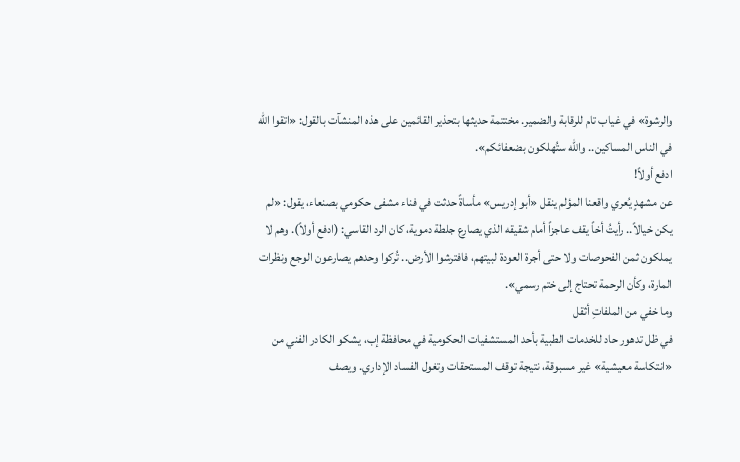والرشوة» في غياب تام للرقابة والضمير. مختتمة حديثها بتحذير القائمين على هذه المنشآت بالقول: «اتقوا الله في الناس المساكين.. والله ستُهلكون بضعفائكم».
ادفع أولاً!
عن مشهدٍ يُعري واقعنا المؤلم ينقل «أبو إدريس» مأساةً حدثت في فناء مشفى حكومي بصنعاء، يقول: «لم يكن خيالاً.. رأيتُ أخاً يقف عاجزاً أمام شقيقه الذي يصارع جلطة دموية، كان الرد القاسي: (ادفع أولاً). وهم لا يملكون ثمن الفحوصات ولا حتى أجرة العودة لبيتهم، فافترشوا الأرض.. تُركوا وحدهم يصارعون الوجع ونظرات المارة، وكأن الرحمة تحتاج إلى ختم رسمي».
وما خفي من الملفاتِ أثقل
في ظل تدهور حاد للخدمات الطبية بأحد المستشفيات الحكومية في محافظة إب، يشكو الكادر الفني من «انتكاسة معيشية» غير مسبوقة، نتيجة توقف المستحقات وتغول الفساد الإداري. ويصف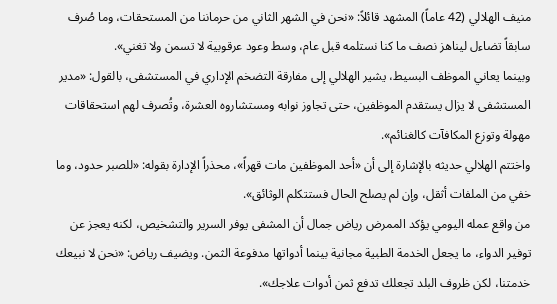منيف الهلالي (42 عاماً) المشهد قائلاً: «نحن في الشهر الثاني من حرماننا من المستحقات، وما صُرف سابقاً تضاءل ليناهز نصف ما كنا نستلمه قبل عام، وسط وعود عرقوبية لا تسمن ولا تغني».
وبينما يعاني الموظف البسيط، يشير الهلالي إلى مفارقة التضخم الإداري في المستشفى، بالقول: «مدير المستشفى لا يزال يستقدم الموظفين، حتى تجاوز نوابه ومستشاروه العشرة، وتُصرف لهم استحقاقات مهولة وتوزع المكافآت كالغنائم».
واختتم الهلالي حديثه بالإشارة إلى أن «أحد الموظفين مات قهراً»، محذراً الإدارة بقوله: «للصبر حدود، وما خفي من الملفات أثقل، وإن لم يصلح الحال فستتكلم الوثائق».
من واقع عمله اليومي يؤكد الممرض رياض جمال أن المشفى يوفر السرير والتشخيص، لكنه يعجز عن توفير الدواء، ما يجعل الخدمة الطبية مجانية بينما أدواتها مدفوعة الثمن. ويضيف رياض: «نحن لا نبيعك خدمتنا، لكن ظروف البلد تجعلك تدفع ثمن أدوات علاجك».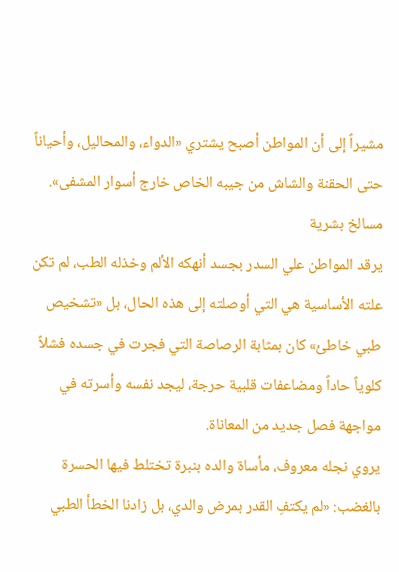مشيراً إلى أن المواطن أصبح يشتري «الدواء، والمحاليل، وأحياناً حتى الحقنة والشاش من جيبه الخاص خارج أسوار المشفى».
مسالخ بشرية
يرقد المواطن علي السدر بجسد أنهكه الألم وخذله الطب، لم تكن علته الأساسية هي التي أوصلته إلى هذه الحال، بل «تشخيص طبي خاطئ» كان بمثابة الرصاصة التي فجرت في جسده فشلاً كلوياً حاداً ومضاعفات قلبية حرجة، ليجد نفسه وأسرته في مواجهة فصل جديد من المعاناة.
يروي نجله معروف، مأساة والده بنبرة تختلط فيها الحسرة بالغضب: «لم يكتفِ القدر بمرض والدي، بل زادنا الخطأ الطبي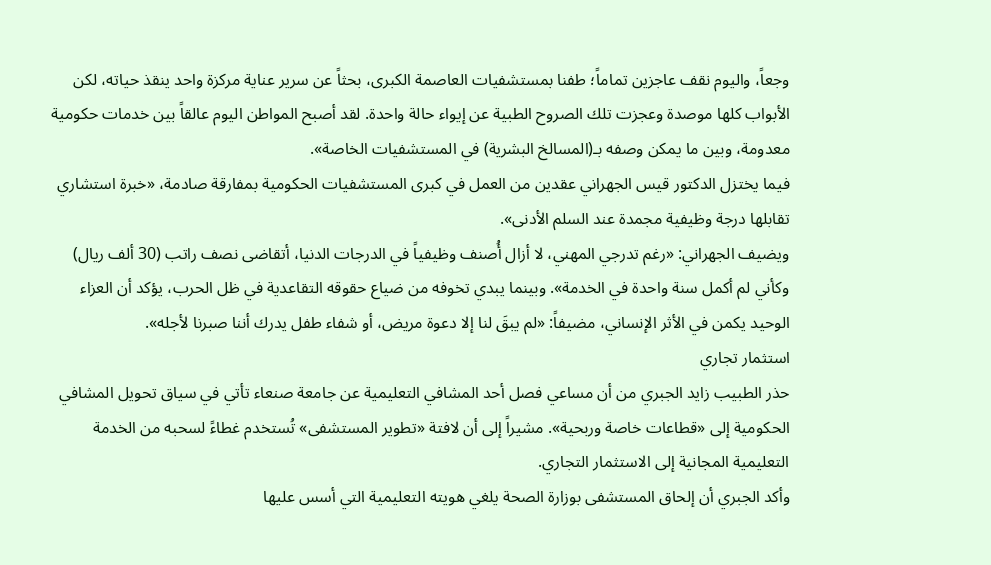وجعاً، واليوم نقف عاجزين تماماً؛ طفنا بمستشفيات العاصمة الكبرى، بحثاً عن سرير عناية مركزة واحد ينقذ حياته، لكن الأبواب كلها موصدة وعجزت تلك الصروح الطبية عن إيواء حالة واحدة. لقد أصبح المواطن اليوم عالقاً بين خدمات حكومية معدومة، وبين ما يمكن وصفه بـ(المسالخ البشرية) في المستشفيات الخاصة».
فيما يختزل الدكتور قيس الجهراني عقدين من العمل في كبرى المستشفيات الحكومية بمفارقة صادمة، «خبرة استشاري تقابلها درجة وظيفية مجمدة عند السلم الأدنى».
ويضيف الجهراني: «رغم تدرجي المهني، لا أزال أُصنف وظيفياً في الدرجات الدنيا، أتقاضى نصف راتب (30 ألف ريال) وكأني لم أكمل سنة واحدة في الخدمة». وبينما يبدي تخوفه من ضياع حقوقه التقاعدية في ظل الحرب، يؤكد أن العزاء الوحيد يكمن في الأثر الإنساني، مضيفاً: «لم يبقَ لنا إلا دعوة مريض، أو شفاء طفل يدرك أننا صبرنا لأجله».
استثمار تجاري
حذر الطبيب زايد الجبري من أن مساعي فصل أحد المشافي التعليمية عن جامعة صنعاء تأتي في سياق تحويل المشافي الحكومية إلى «قطاعات خاصة وربحية». مشيراً إلى أن لافتة «تطوير المستشفى» تُستخدم غطاءً لسحبه من الخدمة التعليمية المجانية إلى الاستثمار التجاري.
وأكد الجبري أن إلحاق المستشفى بوزارة الصحة يلغي هويته التعليمية التي أسس عليها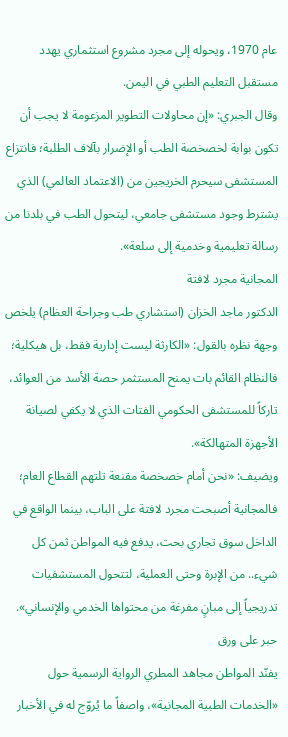عام 1970، ويحوله إلى مجرد مشروع استثماري يهدد مستقبل التعليم الطبي في اليمن.
وقال الجبري: «إن محاولات التطوير المزعومة لا يجب أن تكون بوابة لخصخصة الطب أو الإضرار بآلاف الطلبة؛ فانتزاع المستشفى سيحرم الخريجين من (الاعتماد العالمي) الذي يشترط وجود مستشفى جامعي، ليتحول الطب في بلدنا من رسالة تعليمية وخدمية إلى سلعة».
المجانية مجرد لافتة
الدكتور ماجد الخزان (استشاري طب وجراحة العظام) يلخص وجهة نظره بالقول: «الكارثة ليست إدارية فقط، بل هيكلية؛ فالنظام القائم بات يمنح المستثمر حصة الأسد من العوائد، تاركاً للمستشفى الحكومي الفتات الذي لا يكفي لصيانة الأجهزة المتهالكة».
ويضيف: «نحن أمام خصخصة مقنعة تلتهم القطاع العام؛ فالمجانية أصبحت مجرد لافتة على الباب، بينما الواقع في الداخل سوق تجاري بحت، يدفع فيه المواطن ثمن كل شيء.. من الإبرة وحتى العملية، لتتحول المستشفيات تدريجياً إلى مبانٍ مفرغة من محتواها الخدمي والإنساني».
حبر على ورق
يفنّد المواطن مجاهد المطري الرواية الرسمية حول «الخدمات الطبية المجانية»، واصفاً ما يُروّج له في الأخبار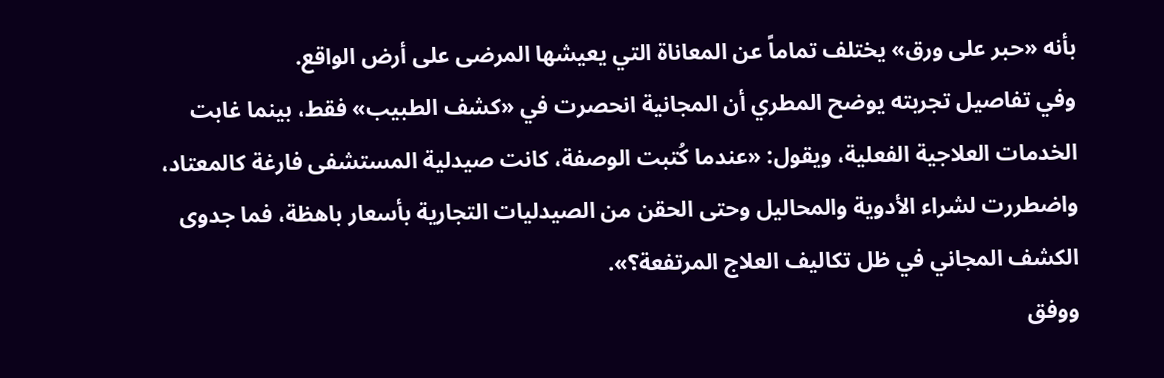بأنه «حبر على ورق» يختلف تماماً عن المعاناة التي يعيشها المرضى على أرض الواقع.
وفي تفاصيل تجربته يوضح المطري أن المجانية انحصرت في «كشف الطبيب» فقط، بينما غابت الخدمات العلاجية الفعلية، ويقول: «عندما كُتبت الوصفة، كانت صيدلية المستشفى فارغة كالمعتاد، واضطررت لشراء الأدوية والمحاليل وحتى الحقن من الصيدليات التجارية بأسعار باهظة، فما جدوى الكشف المجاني في ظل تكاليف العلاج المرتفعة؟».
ووفق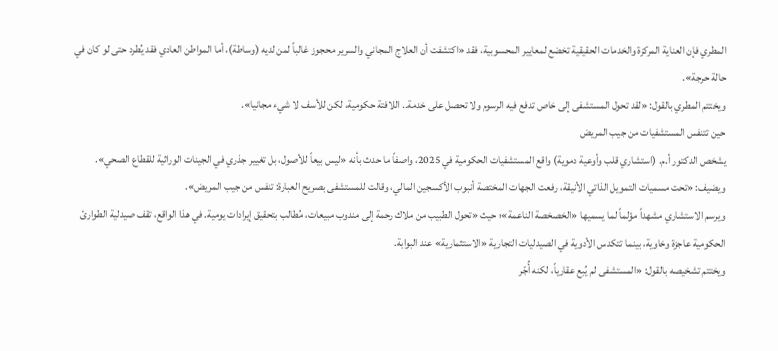المطري فإن العناية المركزة والخدمات الحقيقية تخضع لمعايير المحسوبية، فقد «اكتشفت أن العلاج المجاني والسرير محجوز غالباً لمن لديه (وساطة)، أما المواطن العادي فقد يُطرد حتى لو كان في حالة حرجة».
ويختتم المطري بالقول: «لقد تحول المستشفى إلى خاص تدفع فيه الرسوم ولا تحصل على خدمة.. اللافتة حكومية، لكن للأسف لا شيء مجانيا».
حين تتنفس المستشفيات من جيب المريض
يشخص الدكتور أ.م. (استشاري قلب وأوعية دموية) واقع المستشفيات الحكومية في 2025، واصفاً ما حدث بأنه «ليس بيعاً للأصول، بل تغيير جذري في الجينات الوراثية للقطاع الصحي».
ويضيف: «تحت مسميات التمويل الذاتي الأنيقة، رفعت الجهات المختصة أنبوب الأكسجين المالي، وقالت للمستشفى بصريح العبارة: تنفس من جيب المريض».
ويرسم الاستشاري مشهداً مؤلماً لما يسميها «الخصخصة الناعمة»؛ حيث «تحول الطبيب من ملاك رحمة إلى مندوب مبيعات، مُطالب بتحقيق إيرادات يومية. في هذا الواقع، تقف صيدلية الطوارئ الحكومية عاجزة وخاوية، بينما تتكدس الأدوية في الصيدليات التجارية «الاستثمارية» عند البوابة.
ويختتم تشخيصه بالقول: «المستشفى لم يُبع عقارياً، لكنه أُجّر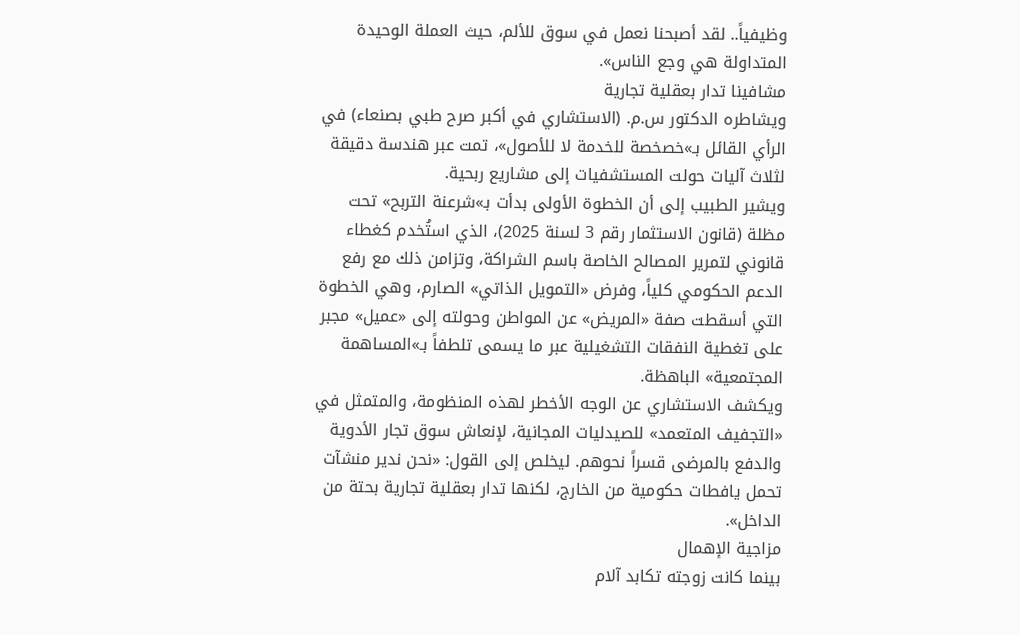وظيفياً.. لقد أصبحنا نعمل في سوق للألم، حيث العملة الوحيدة المتداولة هي وجع الناس».
مشافينا تدار بعقلية تجارية
ويشاطره الدكتور س.م. (الاستشاري في أكبر صرح طبي بصنعاء) في الرأي القائل بـ»خصخصة للخدمة لا للأصول»، تمت عبر هندسة دقيقة لثلاث آليات حولت المستشفيات إلى مشاريع ربحية.
ويشير الطبيب إلى أن الخطوة الأولى بدأت بـ»شرعنة التربح» تحت مظلة (قانون الاستثمار رقم 3 لسنة 2025)، الذي استُخدم كغطاء قانوني لتمرير المصالح الخاصة باسم الشراكة، وتزامن ذلك مع رفع الدعم الحكومي كلياً، وفرض «التمويل الذاتي» الصارم، وهي الخطوة التي أسقطت صفة «المريض» عن المواطن وحولته إلى «عميل» مجبر على تغطية النفقات التشغيلية عبر ما يسمى تلطفاً بـ»المساهمة المجتمعية» الباهظة.
ويكشف الاستشاري عن الوجه الأخطر لهذه المنظومة، والمتمثل في «التجفيف المتعمد» للصيدليات المجانية، لإنعاش سوق تجار الأدوية والدفع بالمرضى قسراً نحوهم. ليخلص إلى القول: «نحن ندير منشآت تحمل يافطات حكومية من الخارج، لكنها تدار بعقلية تجارية بحتة من الداخل».
مزاجية الإهمال
بينما كانت زوجته تكابد آلام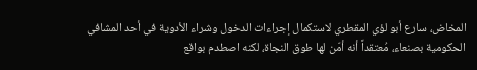المخاض، سارع أبو لؤي المقطري لاستكمال إجراءات الدخول وشراء الأدوية في أحد المشافي الحكومية بصنعاء، مُعتقداً أنه أمّن لها طوق النجاة، لكنه اصطدم بواقع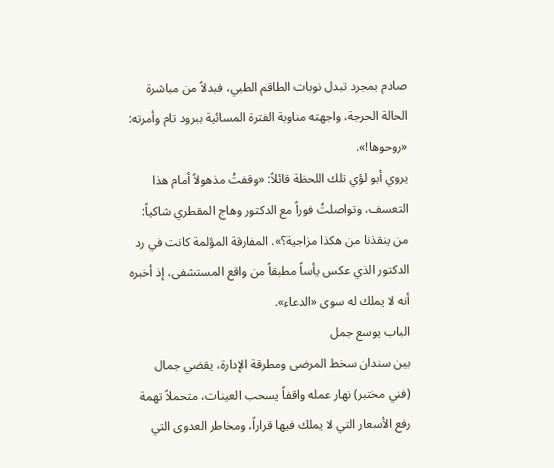صادم بمجرد تبدل نوبات الطاقم الطبي، فبدلاً من مباشرة الحالة الحرجة، واجهته مناوبة الفترة المسائية ببرود تام وأمرته: «روحوها!».
يروي أبو لؤي تلك اللحظة قائلاً: «وقفتُ مذهولاً أمام هذا التعسف، وتواصلتُ فوراً مع الدكتور وهاج المقطري شاكياً: من ينقذنا من هكذا مزاجية؟». المفارقة المؤلمة كانت في رد الدكتور الذي عكس يأساً مطبقاً من واقع المستشفى، إذ أخبره أنه لا يملك له سوى «الدعاء».
الباب يوسع جمل
بين سندان سخط المرضى ومطرقة الإدارة، يقضي جمال (فني مختبر) نهار عمله واقفاً يسحب العينات، متحملاً تهمة رفع الأسعار التي لا يملك فيها قراراً، ومخاطر العدوى التي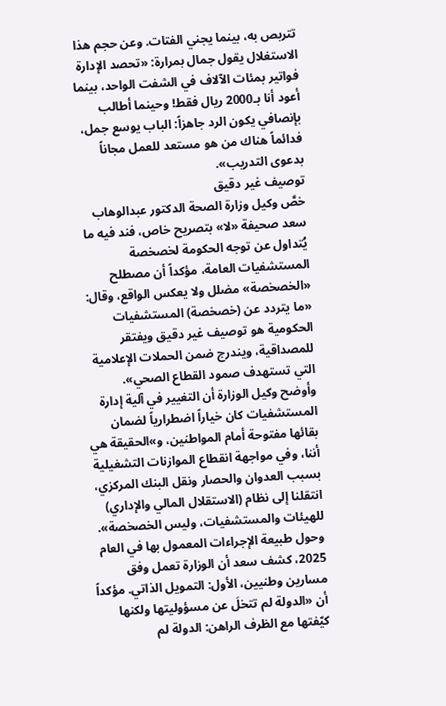تتربص به، بينما يجني الفتات. وعن حجم هذا الاستغلال يقول جمال بمرارة: «تحصد الإدارة فواتير بمئات الآلاف في الشفت الواحد، بينما أعود أنا بـ2000 ريال فقط! وحينما أطالب بإنصافي يكون الرد جاهزاً: الباب يوسع جمل، فدائماً هناك من هو مستعد للعمل مجاناً بدعوى التدريب».
توصيف غير دقيق
خصَّ وكيل وزارة الصحة الدكتور عبدالوهاب سعد صحيفة «لا» بتصريح خاص، فند فيه ما يُتداول عن توجه الحكومة لخصخصة المستشفيات العامة، مؤكداً أن مصطلح «الخصخصة» مضلل ولا يعكس الواقع، وقال: «ما يتردد عن (خصخصة) المستشفيات الحكومية هو توصيف غير دقيق ويفتقر للمصداقية، ويندرج ضمن الحملات الإعلامية التي تستهدف صمود القطاع الصحي».
وأوضح وكيل الوزارة أن التغيير في آلية إدارة المستشفيات كان خياراً اضطرارياً لضمان بقائها مفتوحة أمام المواطنين، و»الحقيقة هي أننا، وفي مواجهة انقطاع الموازنات التشغيلية بسبب العدوان والحصار ونقل البنك المركزي، انتقلنا إلى نظام (الاستقلال المالي والإداري) للهيئات والمستشفيات، وليس الخصخصة».
وحول طبيعة الإجراءات المعمول بها في العام 2025، كشف سعد أن الوزارة تعمل وفق مسارين وطنيين، الأول: التمويل الذاتي. مؤكداً أن «الدولة لم تتخلَ عن مسؤوليتها ولكنها كيّفتها مع الظرف الراهن: الدولة لم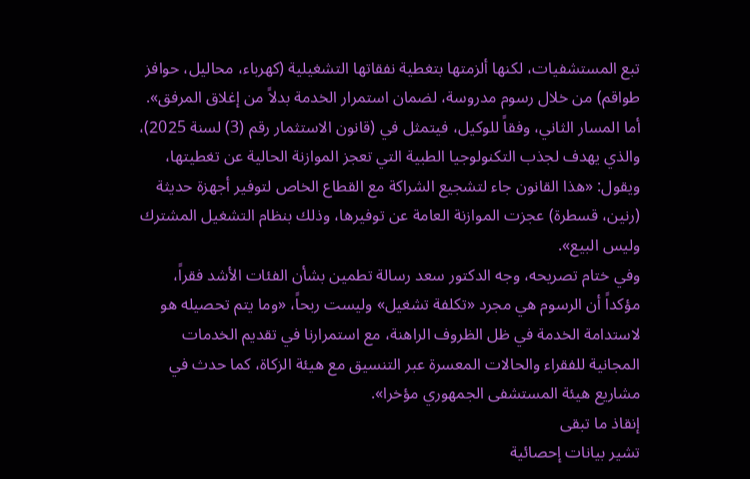تبع المستشفيات، لكنها ألزمتها بتغطية نفقاتها التشغيلية (كهرباء، محاليل، حوافز طواقم) من خلال رسوم مدروسة، لضمان استمرار الخدمة بدلاً من إغلاق المرفق».
أما المسار الثاني، وفقاً للوكيل، فيتمثل في (قانون الاستثمار رقم (3) لسنة 2025)، والذي يهدف لجذب التكنولوجيا الطبية التي تعجز الموازنة الحالية عن تغطيتها، ويقول: «هذا القانون جاء لتشجيع الشراكة مع القطاع الخاص لتوفير أجهزة حديثة (رنين، قسطرة) عجزت الموازنة العامة عن توفيرها، وذلك بنظام التشغيل المشترك وليس البيع».
وفي ختام تصريحه، وجه الدكتور سعد رسالة تطمين بشأن الفئات الأشد فقراً، مؤكداً أن الرسوم هي مجرد «تكلفة تشغيل» وليست ربحاً، «وما يتم تحصيله هو لاستدامة الخدمة في ظل الظروف الراهنة، مع استمرارنا في تقديم الخدمات المجانية للفقراء والحالات المعسرة عبر التنسيق مع هيئة الزكاة، كما حدث في مشاريع هيئة المستشفى الجمهوري مؤخرا».
إنقاذ ما تبقى
تشير بيانات إحصائية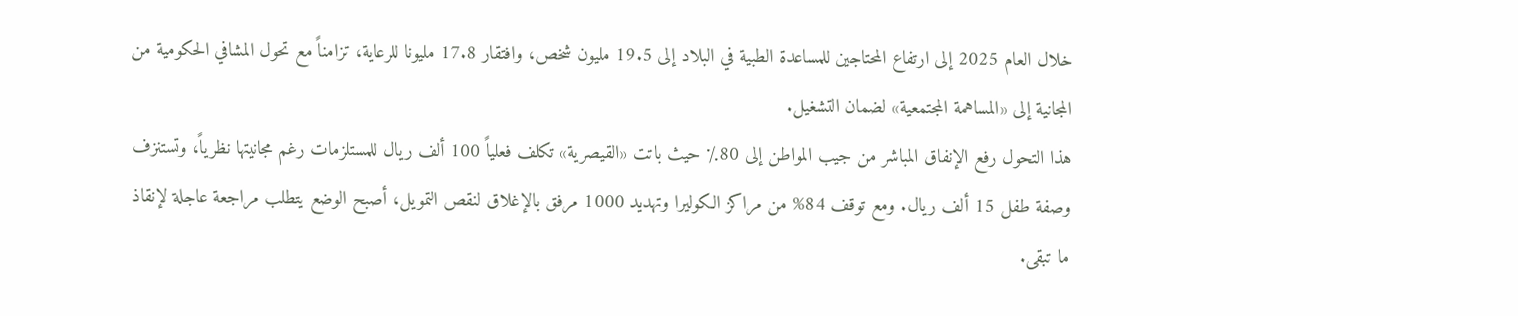خلال العام 2025 إلى ارتفاع المحتاجين للمساعدة الطبية في البلاد إلى 19.5 مليون شخص، وافتقار 17.8 مليونا للرعاية، تزامناً مع تحول المشافي الحكومية من المجانية إلى «المساهمة المجتمعية» لضمان التشغيل.
هذا التحول رفع الإنفاق المباشر من جيب المواطن إلى 80٪ حيث باتت «القيصرية» تكلف فعلياً 100 ألف ريال للمستلزمات رغم مجانيتها نظرياً، وتستنزف وصفة طفل 15 ألف ريال. ومع توقف 84% من مراكز الكوليرا وتهديد 1000 مرفق بالإغلاق لنقص التمويل، أصبح الوضع يتطلب مراجعة عاجلة لإنقاذ ما تبقى.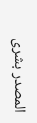المصدر بشرى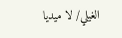الغيلي/ لا ميديا